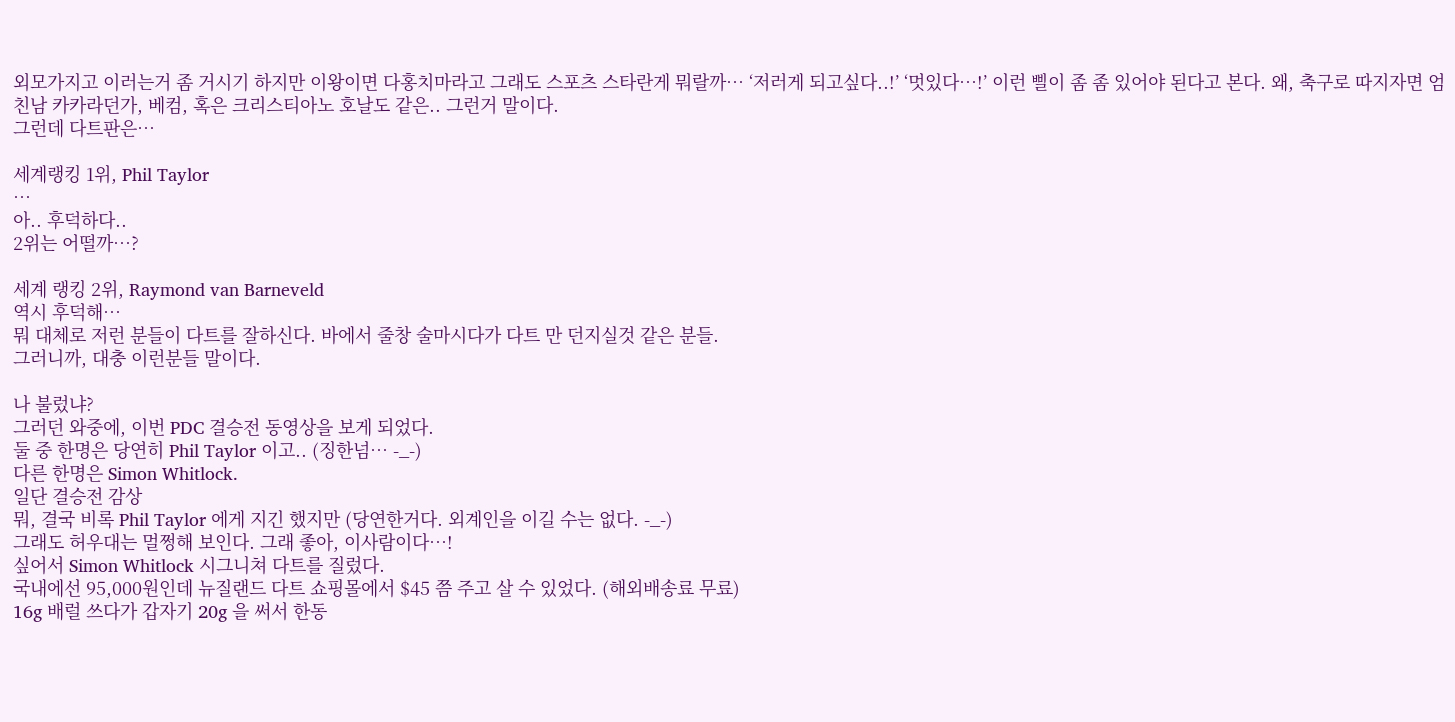외모가지고 이러는거 좀 거시기 하지만 이왕이면 다홍치마라고 그래도 스포츠 스타란게 뭐랄까… ‘저러게 되고싶다..!’ ‘멋있다…!’ 이런 삘이 좀 좀 있어야 된다고 본다. 왜, 축구로 따지자면 엄친남 카카라던가, 베컴, 혹은 크리스티아노 호날도 같은.. 그런거 말이다.
그런데 다트판은…

세계랭킹 1위, Phil Taylor
…
아.. 후덕하다..
2위는 어떨까…?

세계 랭킹 2위, Raymond van Barneveld
역시 후덕해…
뭐 대체로 저런 분들이 다트를 잘하신다. 바에서 줄창 술마시다가 다트 만 던지실것 같은 분들.
그러니까, 대충 이런분들 말이다.

나 불렀냐?
그러던 와중에, 이번 PDC 결승전 동영상을 보게 되었다.
둘 중 한명은 당연히 Phil Taylor 이고.. (징한넘… -_-)
다른 한명은 Simon Whitlock.
일단 결승전 감상
뭐, 결국 비록 Phil Taylor 에게 지긴 했지만 (당연한거다. 외계인을 이길 수는 없다. -_-)
그래도 허우대는 멀쩡해 보인다. 그래 좋아, 이사람이다…!
싶어서 Simon Whitlock 시그니쳐 다트를 질렀다.
국내에선 95,000원인데 뉴질랜드 다트 쇼핑몰에서 $45 쯤 주고 살 수 있었다. (해외배송료 무료)
16g 배럴 쓰다가 갑자기 20g 을 써서 한동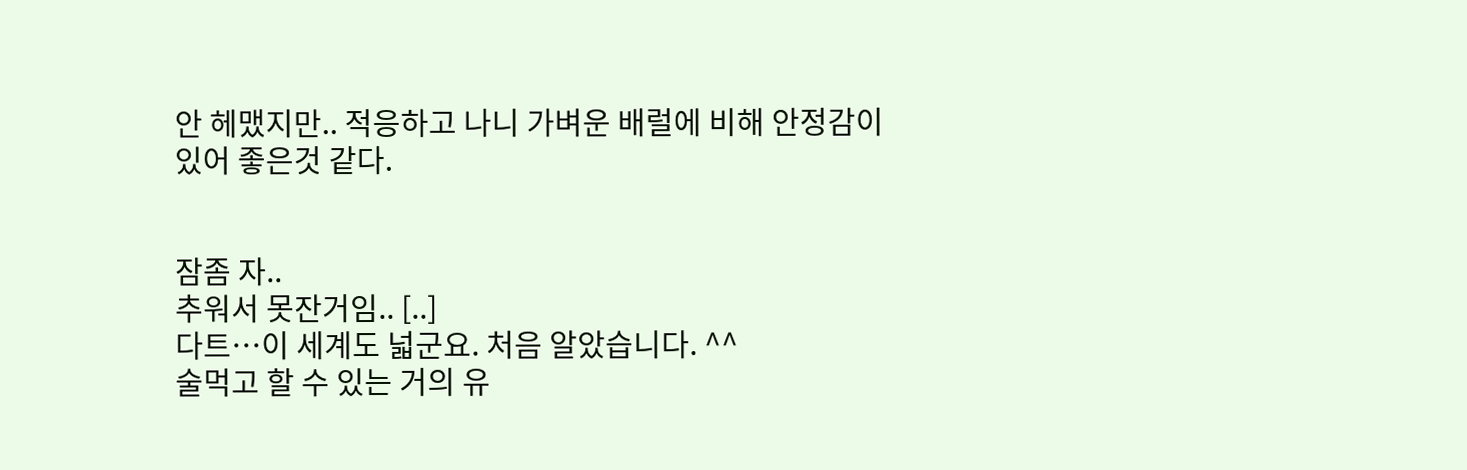안 헤맸지만.. 적응하고 나니 가벼운 배럴에 비해 안정감이 있어 좋은것 같다.


잠좀 자..
추워서 못잔거임.. [..]
다트…이 세계도 넓군요. 처음 알았습니다. ^^
술먹고 할 수 있는 거의 유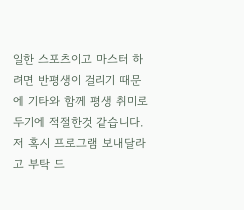일한 스포츠이고 마스터 하려면 반평생이 걸리기 때문에 기타와 함께 평생 취미로 두기에 적절한것 같습니다.
저 혹시 프로그램 보내달라고 부탁 드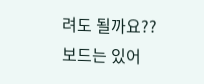려도 될까요??
보드는 있어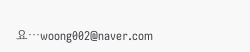요…woong002@naver.com